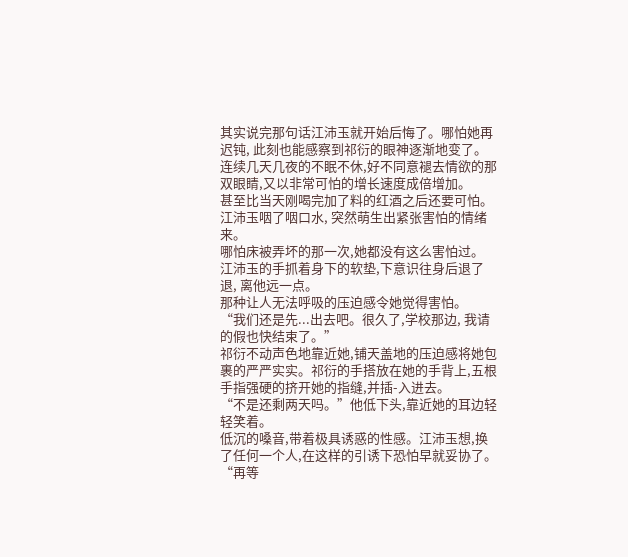其实说完那句话江沛玉就开始后悔了。哪怕她再迟钝, 此刻也能感察到祁衍的眼神逐渐地变了。
连续几天几夜的不眠不休,好不同意褪去情欲的那双眼睛,又以非常可怕的增长速度成倍增加。
甚至比当天刚喝完加了料的红酒之后还要可怕。
江沛玉咽了咽口水, 突然萌生出紧张害怕的情绪来。
哪怕床被弄坏的那一次,她都没有这么害怕过。
江沛玉的手抓着身下的软垫,下意识往身后退了退, 离他远一点。
那种让人无法呼吸的压迫感令她觉得害怕。
“我们还是先...出去吧。很久了,学校那边, 我请的假也快结束了。”
祁衍不动声色地靠近她,铺天盖地的压迫感将她包裹的严严实实。祁衍的手搭放在她的手背上,五根手指强硬的挤开她的指缝,并插-入进去。
“不是还剩两天吗。”他低下头,靠近她的耳边轻轻笑着。
低沉的嗓音,带着极具诱惑的性感。江沛玉想,换了任何一个人,在这样的引诱下恐怕早就妥协了。
“再等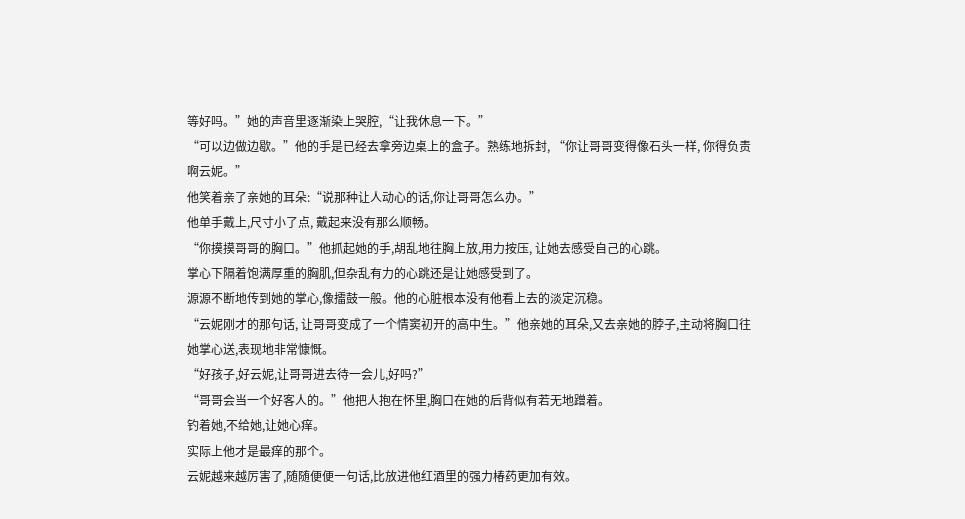等好吗。”她的声音里逐渐染上哭腔,“让我休息一下。”
“可以边做边歇。”他的手是已经去拿旁边桌上的盒子。熟练地拆封, “你让哥哥变得像石头一样, 你得负责啊云妮。”
他笑着亲了亲她的耳朵:“说那种让人动心的话,你让哥哥怎么办。”
他单手戴上,尺寸小了点, 戴起来没有那么顺畅。
“你摸摸哥哥的胸口。”他抓起她的手,胡乱地往胸上放,用力按压, 让她去感受自己的心跳。
掌心下隔着饱满厚重的胸肌,但杂乱有力的心跳还是让她感受到了。
源源不断地传到她的掌心,像擂鼓一般。他的心脏根本没有他看上去的淡定沉稳。
“云妮刚才的那句话, 让哥哥变成了一个情窦初开的高中生。”他亲她的耳朵,又去亲她的脖子,主动将胸口往她掌心送,表现地非常慷慨。
“好孩子,好云妮,让哥哥进去待一会儿,好吗?”
“哥哥会当一个好客人的。”他把人抱在怀里,胸口在她的后背似有若无地蹭着。
钓着她,不给她,让她心痒。
实际上他才是最痒的那个。
云妮越来越厉害了,随随便便一句话,比放进他红酒里的强力椿药更加有效。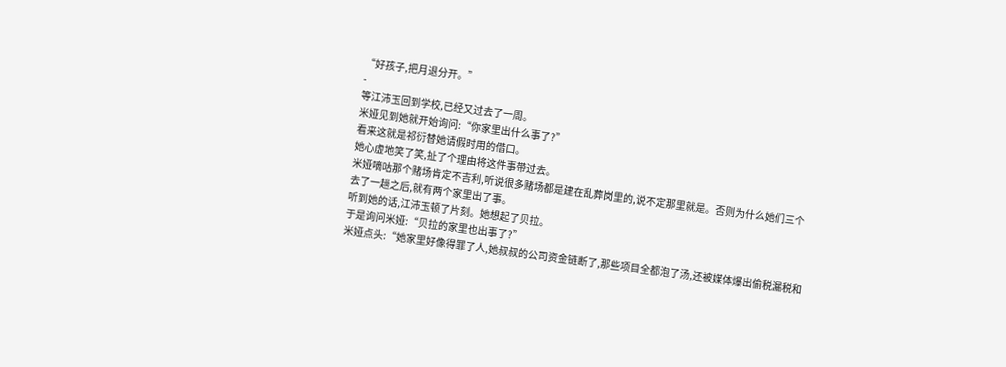“好孩子,把月退分开。”
-
等江沛玉回到学校,已经又过去了一周。
米娅见到她就开始询问:“你家里出什么事了?”
看来这就是祁衍替她请假时用的借口。
她心虚地笑了笑,扯了个理由将这件事带过去。
米娅嘀咕那个赌场肯定不吉利,听说很多赌场都是建在乱葬岗里的,说不定那里就是。否则为什么她们三个去了一趟之后,就有两个家里出了事。
听到她的话,江沛玉顿了片刻。她想起了贝拉。
于是询问米娅:“贝拉的家里也出事了?”
米娅点头:“她家里好像得罪了人,她叔叔的公司资金链断了,那些项目全都泡了汤,还被媒体爆出偷税漏税和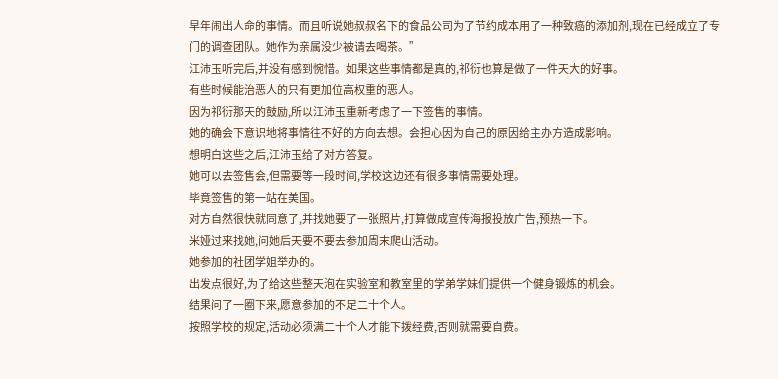早年闹出人命的事情。而且听说她叔叔名下的食品公司为了节约成本用了一种致癌的添加剂,现在已经成立了专门的调查团队。她作为亲属没少被请去喝茶。”
江沛玉听完后,并没有感到惋惜。如果这些事情都是真的,祁衍也算是做了一件天大的好事。
有些时候能治恶人的只有更加位高权重的恶人。
因为祁衍那天的鼓励,所以江沛玉重新考虑了一下签售的事情。
她的确会下意识地将事情往不好的方向去想。会担心因为自己的原因给主办方造成影响。
想明白这些之后,江沛玉给了对方答复。
她可以去签售会,但需要等一段时间,学校这边还有很多事情需要处理。
毕竟签售的第一站在美国。
对方自然很快就同意了,并找她要了一张照片,打算做成宣传海报投放广告,预热一下。
米娅过来找她,问她后天要不要去参加周末爬山活动。
她参加的社团学姐举办的。
出发点很好,为了给这些整天泡在实验室和教室里的学弟学妹们提供一个健身锻炼的机会。
结果问了一圈下来,愿意参加的不足二十个人。
按照学校的规定,活动必须满二十个人才能下拨经费,否则就需要自费。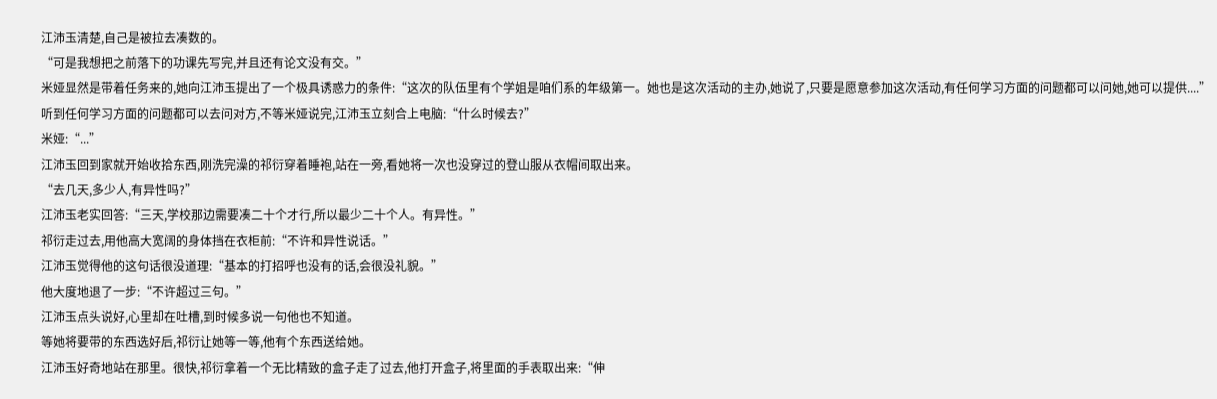江沛玉清楚,自己是被拉去凑数的。
“可是我想把之前落下的功课先写完,并且还有论文没有交。”
米娅显然是带着任务来的,她向江沛玉提出了一个极具诱惑力的条件:“这次的队伍里有个学姐是咱们系的年级第一。她也是这次活动的主办,她说了,只要是愿意参加这次活动,有任何学习方面的问题都可以问她,她可以提供....”
听到任何学习方面的问题都可以去问对方,不等米娅说完,江沛玉立刻合上电脑:“什么时候去?”
米娅:“...”
江沛玉回到家就开始收拾东西,刚洗完澡的祁衍穿着睡袍,站在一旁,看她将一次也没穿过的登山服从衣帽间取出来。
“去几天,多少人,有异性吗?”
江沛玉老实回答:“三天,学校那边需要凑二十个才行,所以最少二十个人。有异性。”
祁衍走过去,用他高大宽阔的身体挡在衣柜前:“不许和异性说话。”
江沛玉觉得他的这句话很没道理:“基本的打招呼也没有的话,会很没礼貌。”
他大度地退了一步:“不许超过三句。”
江沛玉点头说好,心里却在吐槽,到时候多说一句他也不知道。
等她将要带的东西选好后,祁衍让她等一等,他有个东西送给她。
江沛玉好奇地站在那里。很快,祁衍拿着一个无比精致的盒子走了过去,他打开盒子,将里面的手表取出来:“伸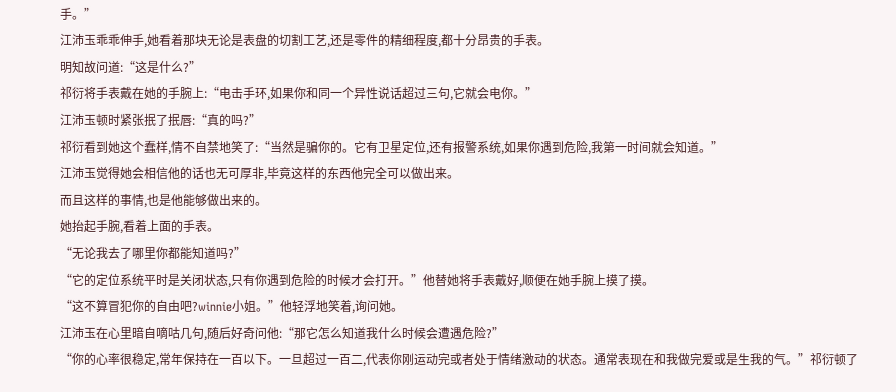手。”
江沛玉乖乖伸手,她看着那块无论是表盘的切割工艺,还是零件的精细程度,都十分昂贵的手表。
明知故问道:“这是什么?”
祁衍将手表戴在她的手腕上:“电击手环,如果你和同一个异性说话超过三句,它就会电你。”
江沛玉顿时紧张抿了抿唇:“真的吗?”
祁衍看到她这个蠢样,情不自禁地笑了:“当然是骗你的。它有卫星定位,还有报警系统,如果你遇到危险,我第一时间就会知道。”
江沛玉觉得她会相信他的话也无可厚非,毕竟这样的东西他完全可以做出来。
而且这样的事情,也是他能够做出来的。
她抬起手腕,看着上面的手表。
“无论我去了哪里你都能知道吗?”
“它的定位系统平时是关闭状态,只有你遇到危险的时候才会打开。”他替她将手表戴好,顺便在她手腕上摸了摸。
“这不算冒犯你的自由吧?winnie小姐。”他轻浮地笑着,询问她。
江沛玉在心里暗自嘀咕几句,随后好奇问他:“那它怎么知道我什么时候会遭遇危险?”
“你的心率很稳定,常年保持在一百以下。一旦超过一百二,代表你刚运动完或者处于情绪激动的状态。通常表现在和我做完爱或是生我的气。”祁衍顿了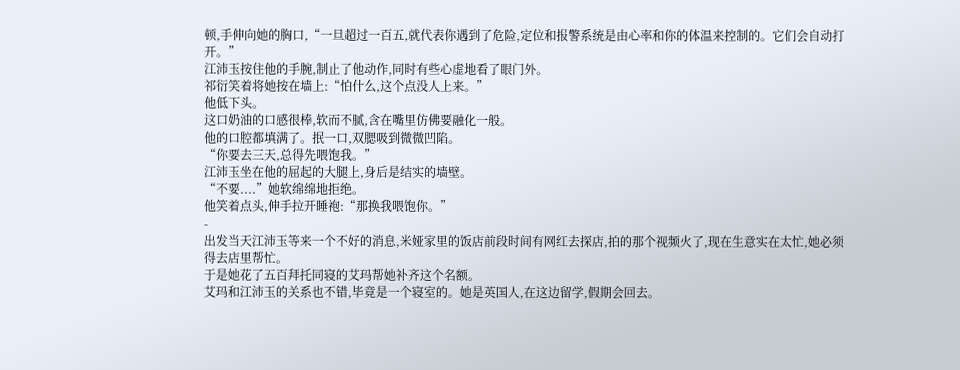顿,手伸向她的胸口,“一旦超过一百五,就代表你遇到了危险,定位和报警系统是由心率和你的体温来控制的。它们会自动打开。”
江沛玉按住他的手腕,制止了他动作,同时有些心虚地看了眼门外。
祁衍笑着将她按在墙上:“怕什么,这个点没人上来。”
他低下头。
这口奶油的口感很棒,软而不腻,含在嘴里仿佛要融化一般。
他的口腔都填满了。抿一口,双腮吸到微微凹陷。
“你要去三天,总得先喂饱我。”
江沛玉坐在他的屈起的大腿上,身后是结实的墙壁。
“不要....”她软绵绵地拒绝。
他笑着点头,伸手拉开睡袍:“那换我喂饱你。”
-
出发当天江沛玉等来一个不好的消息,米娅家里的饭店前段时间有网红去探店,拍的那个视频火了,现在生意实在太忙,她必须得去店里帮忙。
于是她花了五百拜托同寝的艾玛帮她补齐这个名额。
艾玛和江沛玉的关系也不错,毕竟是一个寝室的。她是英国人,在这边留学,假期会回去。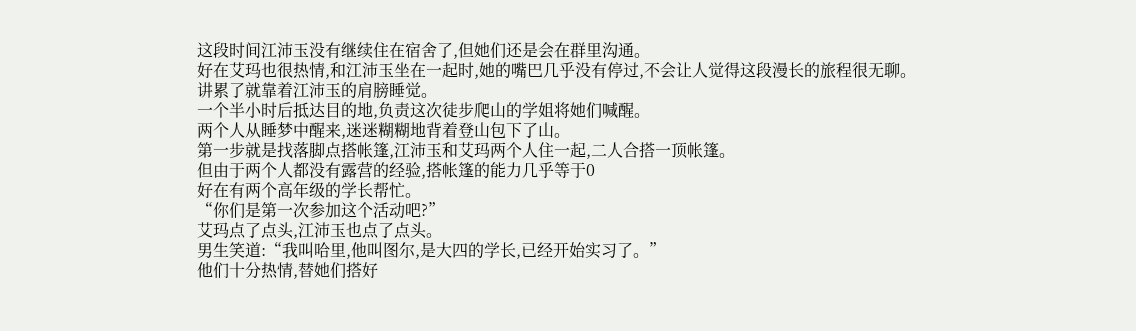这段时间江沛玉没有继续住在宿舍了,但她们还是会在群里沟通。
好在艾玛也很热情,和江沛玉坐在一起时,她的嘴巴几乎没有停过,不会让人觉得这段漫长的旅程很无聊。
讲累了就靠着江沛玉的肩膀睡觉。
一个半小时后抵达目的地,负责这次徒步爬山的学姐将她们喊醒。
两个人从睡梦中醒来,迷迷糊糊地背着登山包下了山。
第一步就是找落脚点搭帐篷,江沛玉和艾玛两个人住一起,二人合搭一顶帐篷。
但由于两个人都没有露营的经验,搭帐篷的能力几乎等于0
好在有两个高年级的学长帮忙。
“你们是第一次参加这个活动吧?”
艾玛点了点头,江沛玉也点了点头。
男生笑道:“我叫哈里,他叫图尔,是大四的学长,已经开始实习了。”
他们十分热情,替她们搭好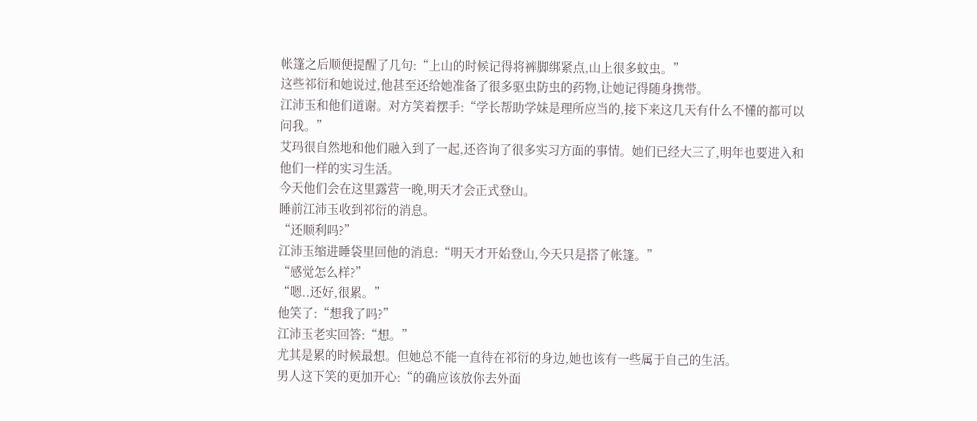帐篷之后顺便提醒了几句:“上山的时候记得将裤脚绑紧点,山上很多蚊虫。”
这些祁衍和她说过,他甚至还给她准备了很多驱虫防虫的药物,让她记得随身携带。
江沛玉和他们道谢。对方笑着摆手:“学长帮助学妹是理所应当的,接下来这几天有什么不懂的都可以问我。”
艾玛很自然地和他们融入到了一起,还咨询了很多实习方面的事情。她们已经大三了,明年也要进入和他们一样的实习生活。
今天他们会在这里露营一晚,明天才会正式登山。
睡前江沛玉收到祁衍的消息。
“还顺利吗?”
江沛玉缩进睡袋里回他的消息:“明天才开始登山,今天只是搭了帐篷。”
“感觉怎么样?”
“嗯..还好,很累。”
他笑了:“想我了吗?”
江沛玉老实回答:“想。”
尤其是累的时候最想。但她总不能一直待在祁衍的身边,她也该有一些属于自己的生活。
男人这下笑的更加开心:“的确应该放你去外面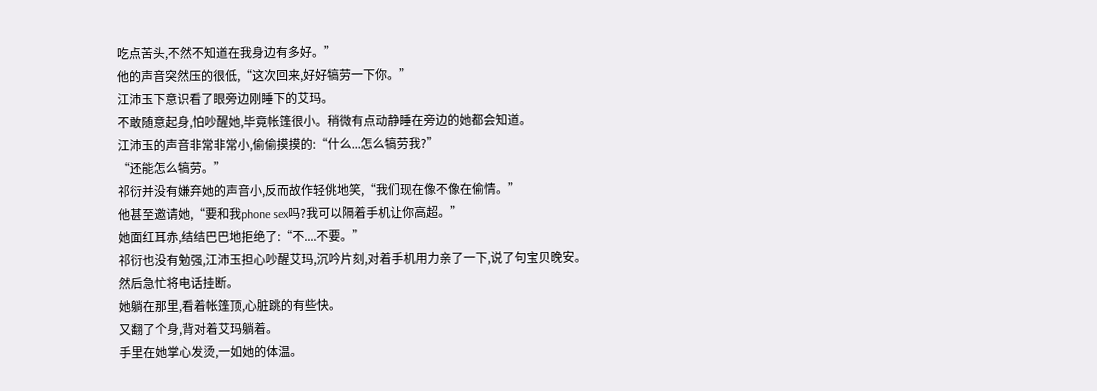吃点苦头,不然不知道在我身边有多好。”
他的声音突然压的很低,“这次回来,好好犒劳一下你。”
江沛玉下意识看了眼旁边刚睡下的艾玛。
不敢随意起身,怕吵醒她,毕竟帐篷很小。稍微有点动静睡在旁边的她都会知道。
江沛玉的声音非常非常小,偷偷摸摸的:“什么...怎么犒劳我?”
“还能怎么犒劳。”
祁衍并没有嫌弃她的声音小,反而故作轻佻地笑,“我们现在像不像在偷情。”
他甚至邀请她,“要和我phone sex吗?我可以隔着手机让你高超。”
她面红耳赤,结结巴巴地拒绝了:“不....不要。”
祁衍也没有勉强,江沛玉担心吵醒艾玛,沉吟片刻,对着手机用力亲了一下,说了句宝贝晚安。
然后急忙将电话挂断。
她躺在那里,看着帐篷顶,心脏跳的有些快。
又翻了个身,背对着艾玛躺着。
手里在她掌心发烫,一如她的体温。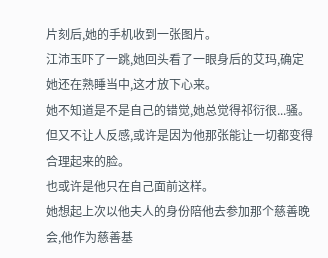片刻后,她的手机收到一张图片。
江沛玉吓了一跳,她回头看了一眼身后的艾玛,确定她还在熟睡当中,这才放下心来。
她不知道是不是自己的错觉,她总觉得祁衍很...骚。
但又不让人反感,或许是因为他那张能让一切都变得合理起来的脸。
也或许是他只在自己面前这样。
她想起上次以他夫人的身份陪他去参加那个慈善晚会,他作为慈善基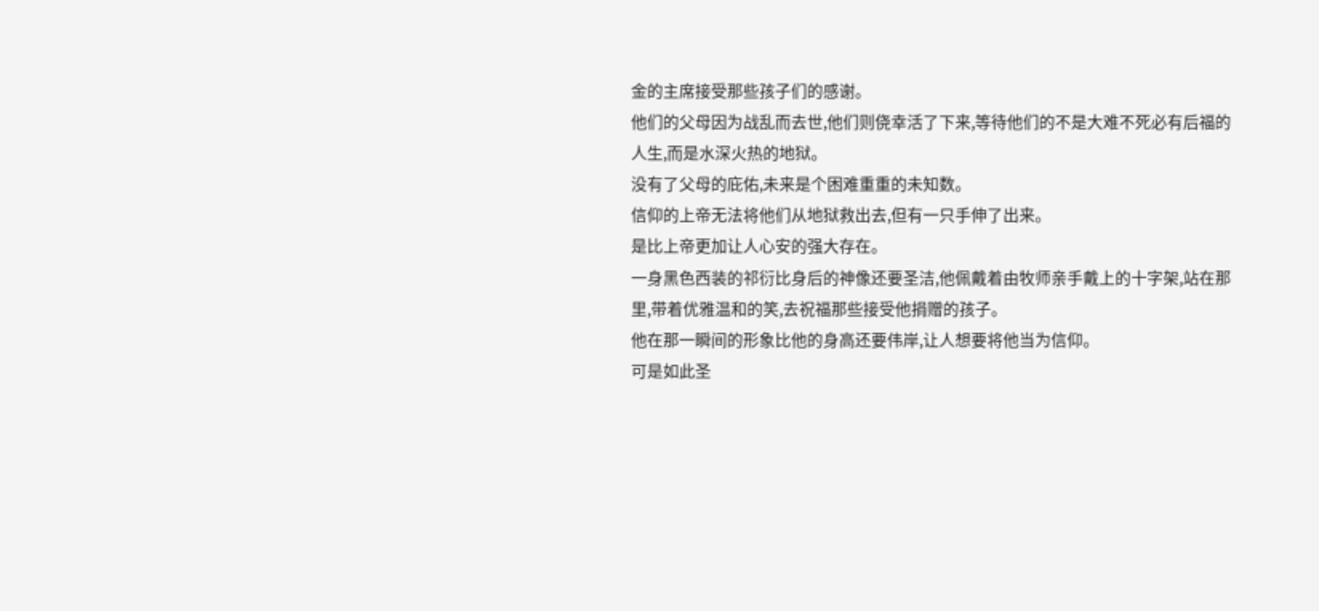金的主席接受那些孩子们的感谢。
他们的父母因为战乱而去世,他们则侥幸活了下来,等待他们的不是大难不死必有后福的人生,而是水深火热的地狱。
没有了父母的庇佑,未来是个困难重重的未知数。
信仰的上帝无法将他们从地狱救出去,但有一只手伸了出来。
是比上帝更加让人心安的强大存在。
一身黑色西装的祁衍比身后的神像还要圣洁,他佩戴着由牧师亲手戴上的十字架,站在那里,带着优雅温和的笑,去祝福那些接受他捐赠的孩子。
他在那一瞬间的形象比他的身高还要伟岸,让人想要将他当为信仰。
可是如此圣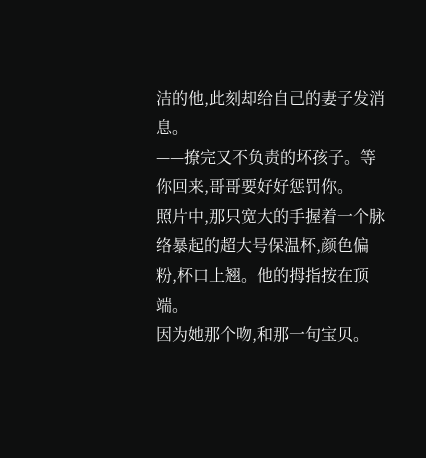洁的他,此刻却给自己的妻子发消息。
——撩完又不负责的坏孩子。等你回来,哥哥要好好惩罚你。
照片中,那只宽大的手握着一个脉络暴起的超大号保温杯,颜色偏粉,杯口上翘。他的拇指按在顶端。
因为她那个吻,和那一句宝贝。